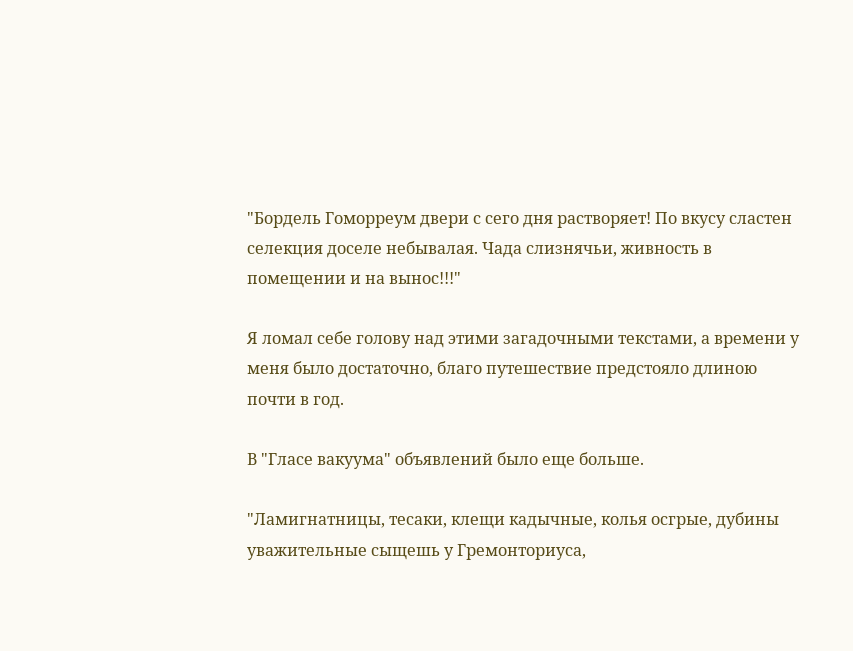"Бордель Гоморреум двери с сего дня растворяет! По вкусу сластен селекция доселе небывалая. Чада слизнячьи, живность в помещении и на вынос!!!"

Я ломал себе голову над этими загадочными текстами, а времени у меня было достаточно, благо путешествие предстояло длиною почти в год.

В "Гласе вакуума" объявлений было еще больше.

"Ламигнатницы, тесаки, клещи кадычные, колья осгрые, дубины уважительные сыщешь у Гремонториуса,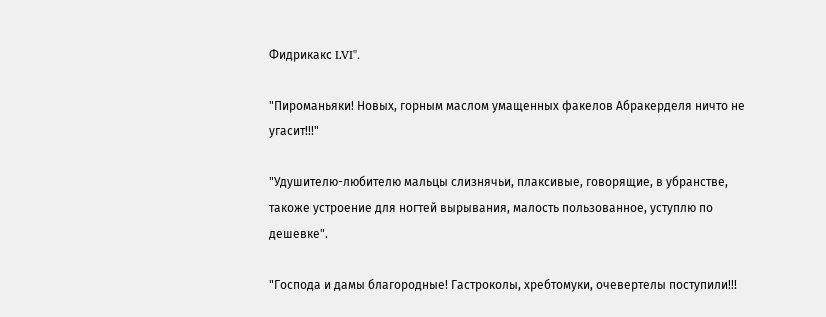Фидрикакс LVI".

"Пироманьяки! Новых, горным маслом умащенных факелов Абракерделя ничто не угасит!!!"

"Удушителю-любителю мальцы слизнячьи, плаксивые, говорящие, в убранстве, такоже устроение для ногтей вырывания, малость пользованное, уступлю по дешевке".

"Господа и дамы благородные! Гастроколы, хребтомуки, очевертелы поступили!!!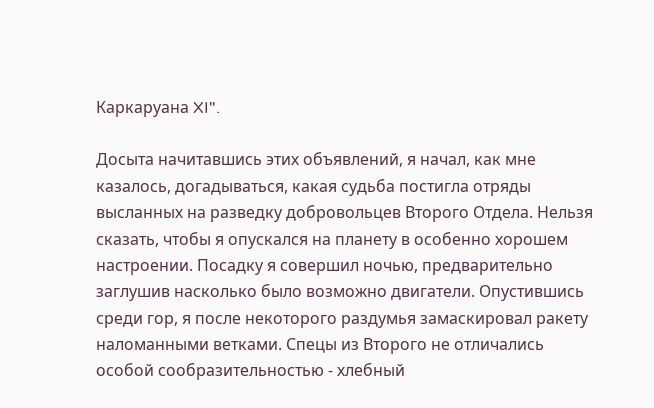Каркаруана XI".

Досыта начитавшись этих объявлений, я начал, как мне казалось, догадываться, какая судьба постигла отряды высланных на разведку добровольцев Второго Отдела. Нельзя сказать, чтобы я опускался на планету в особенно хорошем настроении. Посадку я совершил ночью, предварительно заглушив насколько было возможно двигатели. Опустившись среди гор, я после некоторого раздумья замаскировал ракету наломанными ветками. Спецы из Второго не отличались особой сообразительностью - хлебный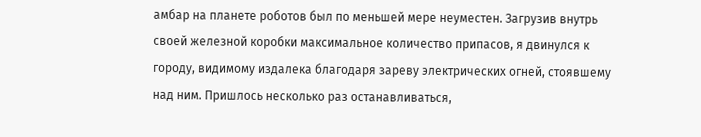амбар на планете роботов был по меньшей мере неуместен. Загрузив внутрь своей железной коробки максимальное количество припасов, я двинулся к городу, видимому издалека благодаря зареву электрических огней, стоявшему над ним. Пришлось несколько раз останавливаться,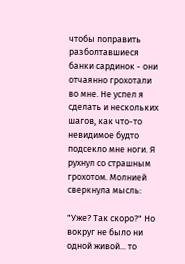чтобы поправить разболтавшиеся банки сардинок - они отчаянно грохотали во мне. Не успел я сделать и нескольких шагов, как что-то невидимое будто подсекло мне ноги. Я рухнул со страшным грохотом. Молнией сверкнула мысль:

"Уже? Так скоро?" Но вокруг не было ни одной живой... то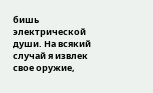бишь электрической души. На всякий случай я извлек свое оружие,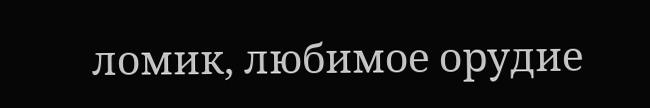ломик, любимое орудие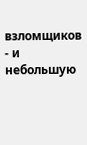взломщиков - и небольшую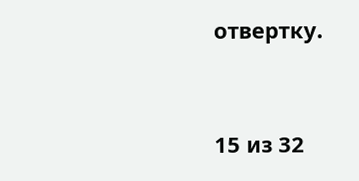отвертку.



15 из 32